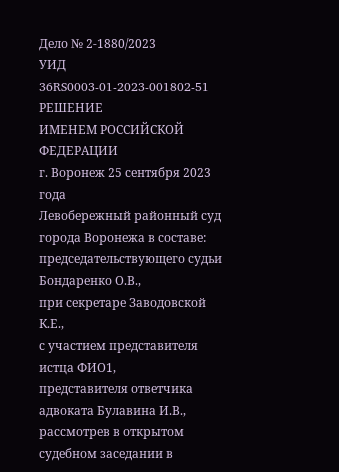Дело № 2-1880/2023
УИД 36RS0003-01-2023-001802-51
РЕШЕНИЕ
ИМЕНЕМ РОССИЙСКОЙ ФЕДЕРАЦИИ
г. Воронеж 25 сентября 2023 года
Левобережный районный суд города Воронежа в составе:
председательствующего судьи Бондаренко О.В.,
при секретаре Заводовской К.Е.,
с участием представителя истца ФИО1,
представителя ответчика адвоката Булавина И.В.,
рассмотрев в открытом судебном заседании в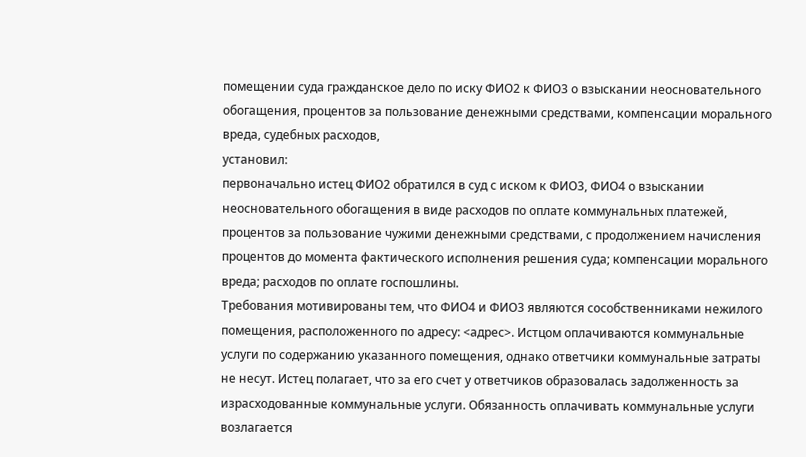помещении суда гражданское дело по иску ФИО2 к ФИО3 о взыскании неосновательного обогащения, процентов за пользование денежными средствами, компенсации морального вреда, судебных расходов,
установил:
первоначально истец ФИО2 обратился в суд с иском к ФИО3, ФИО4 о взыскании неосновательного обогащения в виде расходов по оплате коммунальных платежей, процентов за пользование чужими денежными средствами, с продолжением начисления процентов до момента фактического исполнения решения суда; компенсации морального вреда; расходов по оплате госпошлины.
Требования мотивированы тем, что ФИО4 и ФИО3 являются сособственниками нежилого помещения, расположенного по адресу: <адрес>. Истцом оплачиваются коммунальные услуги по содержанию указанного помещения, однако ответчики коммунальные затраты не несут. Истец полагает, что за его счет у ответчиков образовалась задолженность за израсходованные коммунальные услуги. Обязанность оплачивать коммунальные услуги возлагается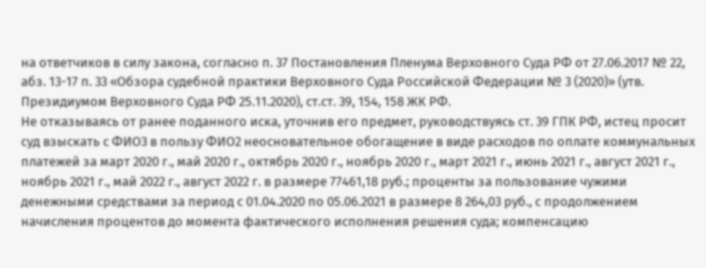на ответчиков в силу закона, согласно п. 37 Постановления Пленума Верховного Суда РФ от 27.06.2017 № 22, абз. 13-17 п. 33 «Обзора судебной практики Верховного Суда Российской Федерации № 3 (2020)» (утв. Президиумом Верховного Суда РФ 25.11.2020), ст.ст. 39, 154, 158 ЖК РФ.
Не отказываясь от ранее поданного иска, уточнив его предмет, руководствуясь ст. 39 ГПК РФ, истец просит суд взыскать с ФИО3 в пользу ФИО2 неосновательное обогащение в виде расходов по оплате коммунальных платежей за март 2020 г., май 2020 г., октябрь 2020 г., ноябрь 2020 г., март 2021 г., июнь 2021 г., август 2021 г., ноябрь 2021 г., май 2022 г., август 2022 г. в размере 77461,18 руб.; проценты за пользование чужими денежными средствами за период с 01.04.2020 по 05.06.2021 в размере 8 264,03 руб., с продолжением начисления процентов до момента фактического исполнения решения суда; компенсацию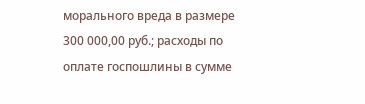морального вреда в размере 300 000,00 руб.; расходы по оплате госпошлины в сумме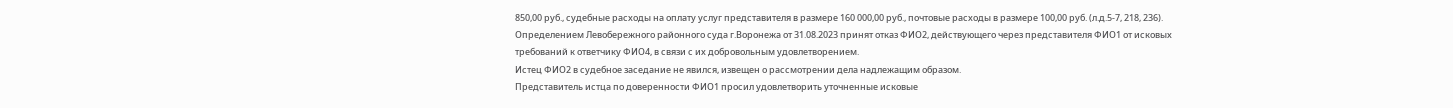850,00 руб., судебные расходы на оплату услуг представителя в размере 160 000,00 руб., почтовые расходы в размере 100,00 руб. (л.д.5-7, 218, 236).
Определением Левобережного районного суда г.Воронежа от 31.08.2023 принят отказ ФИО2, действующего через представителя ФИО1 от исковых требований к ответчику ФИО4, в связи с их добровольным удовлетворением.
Истец ФИО2 в судебное заседание не явился, извещен о рассмотрении дела надлежащим образом.
Представитель истца по доверенности ФИО1 просил удовлетворить уточненные исковые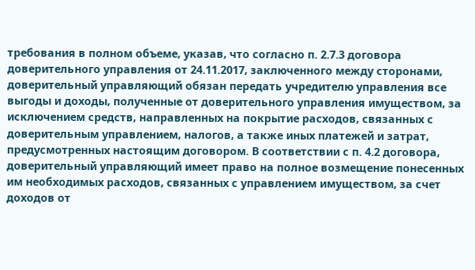требования в полном объеме, указав, что согласно п. 2.7.3 договора доверительного управления от 24.11.2017, заключенного между сторонами, доверительный управляющий обязан передать учредителю управления все выгоды и доходы, полученные от доверительного управления имуществом, за исключением средств, направленных на покрытие расходов, связанных с доверительным управлением, налогов, а также иных платежей и затрат, предусмотренных настоящим договором. В соответствии с п. 4.2 договора, доверительный управляющий имеет право на полное возмещение понесенных им необходимых расходов, связанных с управлением имуществом, за счет доходов от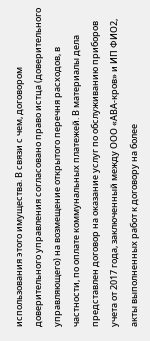использования этого имущества. В связи с чем, договором доверительного управления согласовано право истца (доверительного управляющего) на возмещение открытого перечня расходов, в частности, по оплате коммунальных платежей. В материалы дела представлен договор на оказание услуг по обслуживанию приборов учета от 2017 года, заключенный между ООО «АВА-кров» и ИП ФИО2, акты выполненных работ к договору на более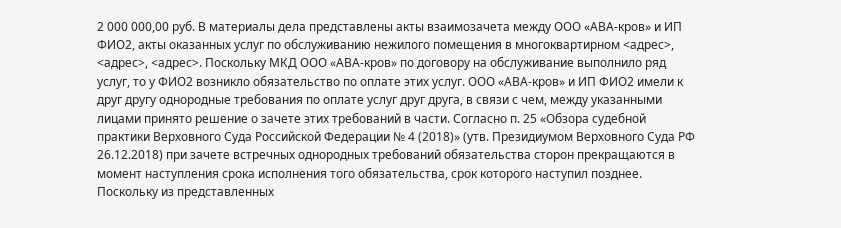2 000 000,00 руб. В материалы дела представлены акты взаимозачета между ООО «АВА-кров» и ИП ФИО2, акты оказанных услуг по обслуживанию нежилого помещения в многоквартирном <адрес>, <адрес>, <адрес>. Поскольку МКД ООО «АВА-кров» по договору на обслуживание выполнило ряд услуг, то у ФИО2 возникло обязательство по оплате этих услуг. ООО «АВА-кров» и ИП ФИО2 имели к друг другу однородные требования по оплате услуг друг друга, в связи с чем, между указанными лицами принято решение о зачете этих требований в части. Согласно п. 25 «Обзора судебной практики Верховного Суда Российской Федерации № 4 (2018)» (утв. Президиумом Верховного Суда РФ 26.12.2018) при зачете встречных однородных требований обязательства сторон прекращаются в момент наступления срока исполнения того обязательства, срок которого наступил позднее. Поскольку из представленных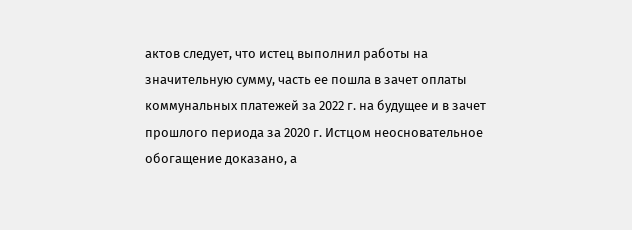актов следует, что истец выполнил работы на значительную сумму, часть ее пошла в зачет оплаты коммунальных платежей за 2022 г. на будущее и в зачет прошлого периода за 2020 г. Истцом неосновательное обогащение доказано, а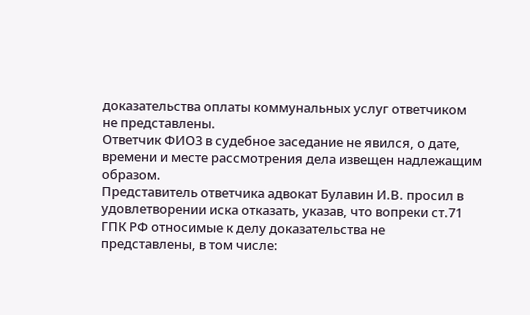доказательства оплаты коммунальных услуг ответчиком не представлены.
Ответчик ФИО3 в судебное заседание не явился, о дате, времени и месте рассмотрения дела извещен надлежащим образом.
Представитель ответчика адвокат Булавин И.В. просил в удовлетворении иска отказать, указав, что вопреки ст.71 ГПК РФ относимые к делу доказательства не представлены, в том числе: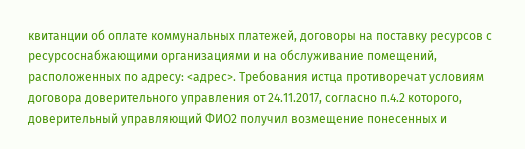квитанции об оплате коммунальных платежей, договоры на поставку ресурсов с ресурсоснабжающими организациями и на обслуживание помещений, расположенных по адресу: <адрес>. Требования истца противоречат условиям договора доверительного управления от 24.11.2017, согласно п.4.2 которого, доверительный управляющий ФИО2 получил возмещение понесенных и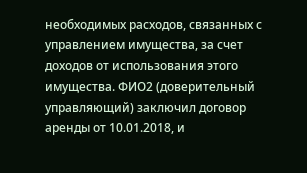необходимых расходов, связанных с управлением имущества, за счет доходов от использования этого имущества. ФИО2 (доверительный управляющий) заключил договор аренды от 10.01.2018, и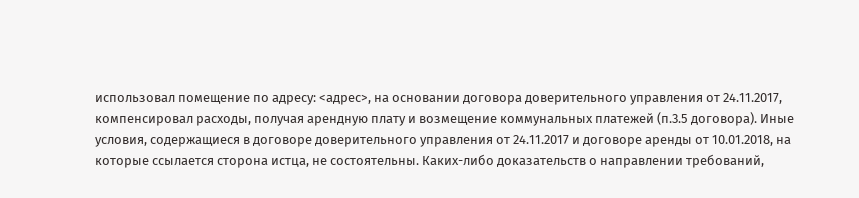использовал помещение по адресу: <адрес>, на основании договора доверительного управления от 24.11.2017, компенсировал расходы, получая арендную плату и возмещение коммунальных платежей (п.3.5 договора). Иные условия, содержащиеся в договоре доверительного управления от 24.11.2017 и договоре аренды от 10.01.2018, на которые ссылается сторона истца, не состоятельны. Каких-либо доказательств о направлении требований,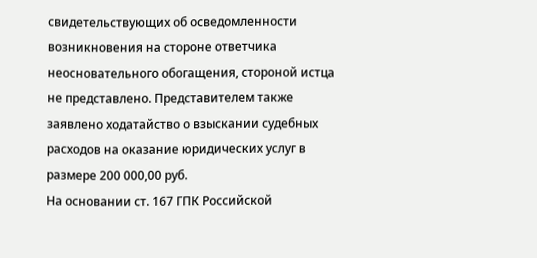свидетельствующих об осведомленности возникновения на стороне ответчика неосновательного обогащения, стороной истца не представлено. Представителем также заявлено ходатайство о взыскании судебных расходов на оказание юридических услуг в размере 200 000,00 руб.
На основании ст. 167 ГПК Российской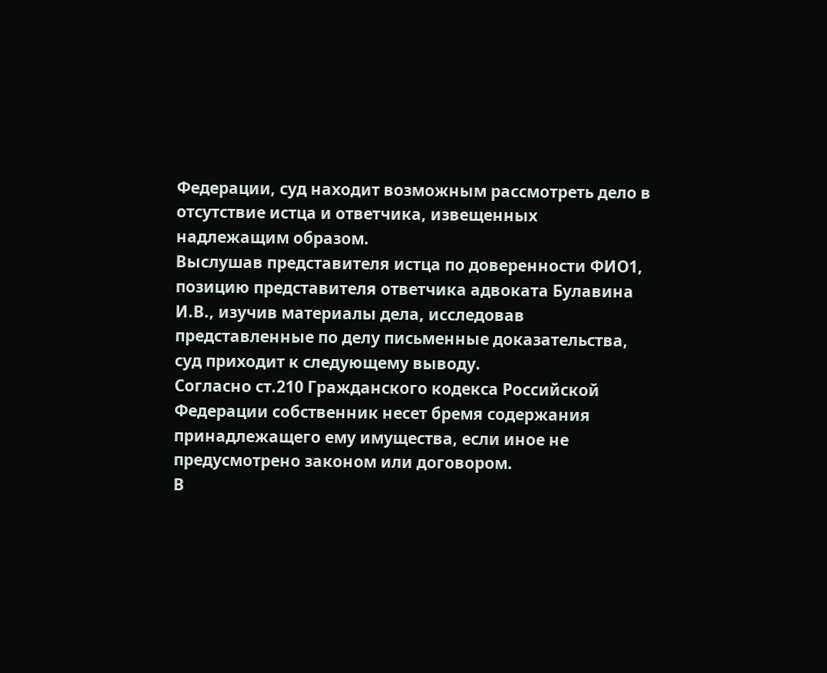Федерации, суд находит возможным рассмотреть дело в отсутствие истца и ответчика, извещенных надлежащим образом.
Выслушав представителя истца по доверенности ФИО1, позицию представителя ответчика адвоката Булавина И.В., изучив материалы дела, исследовав представленные по делу письменные доказательства, суд приходит к следующему выводу.
Согласно ст.210 Гражданского кодекса Российской Федерации собственник несет бремя содержания принадлежащего ему имущества, если иное не предусмотрено законом или договором.
В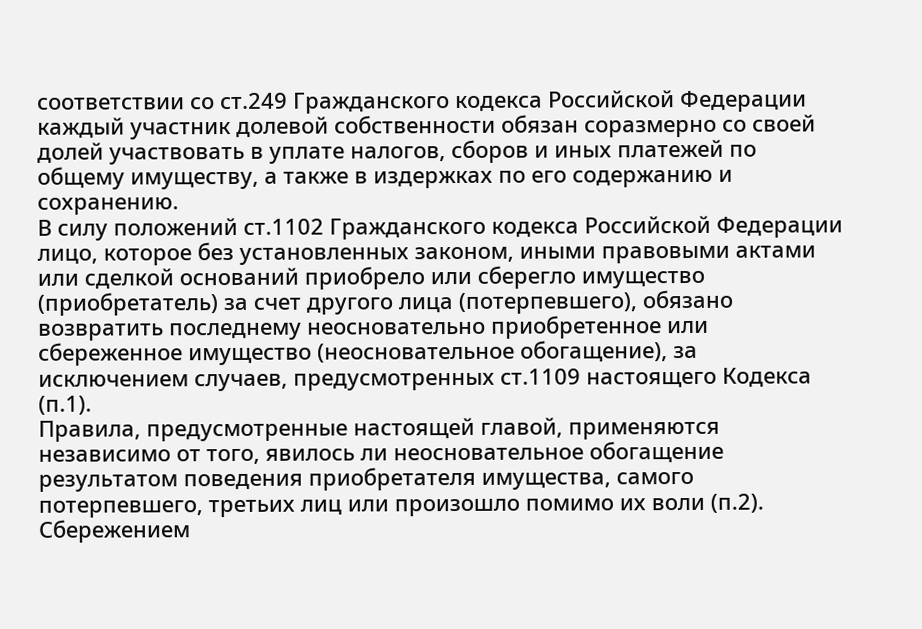соответствии со ст.249 Гражданского кодекса Российской Федерации каждый участник долевой собственности обязан соразмерно со своей долей участвовать в уплате налогов, сборов и иных платежей по общему имуществу, а также в издержках по его содержанию и сохранению.
В силу положений ст.1102 Гражданского кодекса Российской Федерации лицо, которое без установленных законом, иными правовыми актами или сделкой оснований приобрело или сберегло имущество (приобретатель) за счет другого лица (потерпевшего), обязано возвратить последнему неосновательно приобретенное или сбереженное имущество (неосновательное обогащение), за исключением случаев, предусмотренных ст.1109 настоящего Кодекса (п.1).
Правила, предусмотренные настоящей главой, применяются независимо от того, явилось ли неосновательное обогащение результатом поведения приобретателя имущества, самого потерпевшего, третьих лиц или произошло помимо их воли (п.2).
Сбережением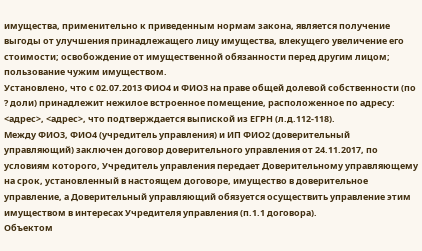имущества, применительно к приведенным нормам закона, является получение выгоды от улучшения принадлежащего лицу имущества, влекущего увеличение его стоимости; освобождение от имущественной обязанности перед другим лицом; пользование чужим имуществом.
Установлено, что с 02.07.2013 ФИО4 и ФИО3 на праве общей долевой собственности (по ? доли) принадлежит нежилое встроенное помещение, расположенное по адресу: <адрес>, <адрес>, что подтверждается выпиской из ЕГРН (л.д.112-118).
Между ФИО3, ФИО4 (учредитель управления) и ИП ФИО2 (доверительный управляющий) заключен договор доверительного управления от 24.11.2017, по условиям которого, Учредитель управления передает Доверительному управляющему на срок, установленный в настоящем договоре, имущество в доверительное управление, а Доверительный управляющий обязуется осуществить управление этим имуществом в интересах Учредителя управления (п.1.1 договора).
Объектом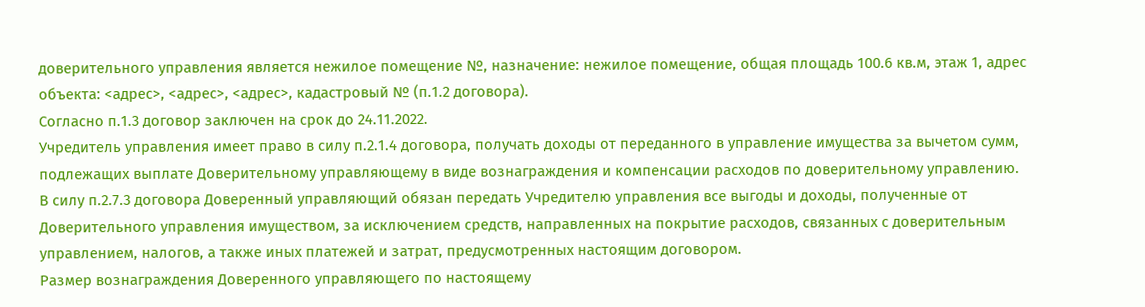доверительного управления является нежилое помещение №, назначение: нежилое помещение, общая площадь 100.6 кв.м, этаж 1, адрес объекта: <адрес>, <адрес>, <адрес>, кадастровый № (п.1.2 договора).
Согласно п.1.3 договор заключен на срок до 24.11.2022.
Учредитель управления имеет право в силу п.2.1.4 договора, получать доходы от переданного в управление имущества за вычетом сумм, подлежащих выплате Доверительному управляющему в виде вознаграждения и компенсации расходов по доверительному управлению.
В силу п.2.7.3 договора Доверенный управляющий обязан передать Учредителю управления все выгоды и доходы, полученные от Доверительного управления имуществом, за исключением средств, направленных на покрытие расходов, связанных с доверительным управлением, налогов, а также иных платежей и затрат, предусмотренных настоящим договором.
Размер вознаграждения Доверенного управляющего по настоящему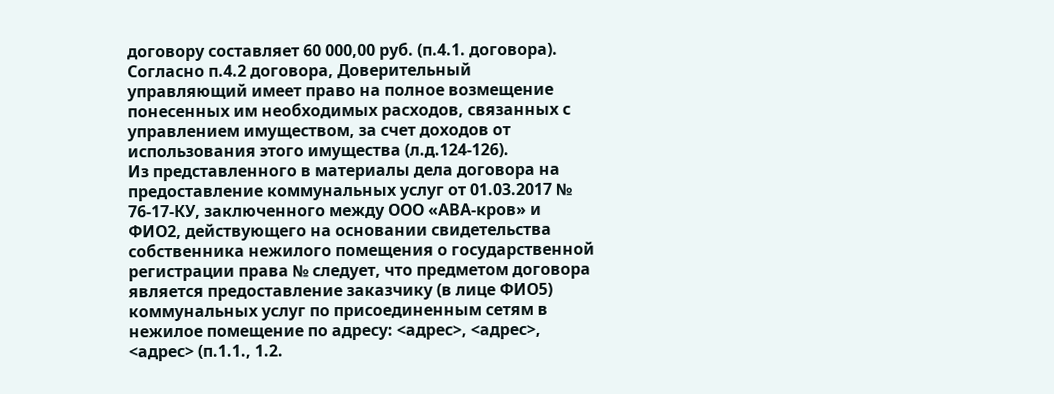договору составляет 60 000,00 руб. (п.4.1. договора).
Согласно п.4.2 договора, Доверительный управляющий имеет право на полное возмещение понесенных им необходимых расходов, связанных с управлением имуществом, за счет доходов от использования этого имущества (л.д.124-126).
Из представленного в материалы дела договора на предоставление коммунальных услуг от 01.03.2017 № 76-17-КУ, заключенного между ООО «АВА-кров» и ФИО2, действующего на основании свидетельства собственника нежилого помещения о государственной регистрации права № следует, что предметом договора является предоставление заказчику (в лице ФИО5) коммунальных услуг по присоединенным сетям в нежилое помещение по адресу: <адрес>, <адрес>, <адрес> (п.1.1., 1.2.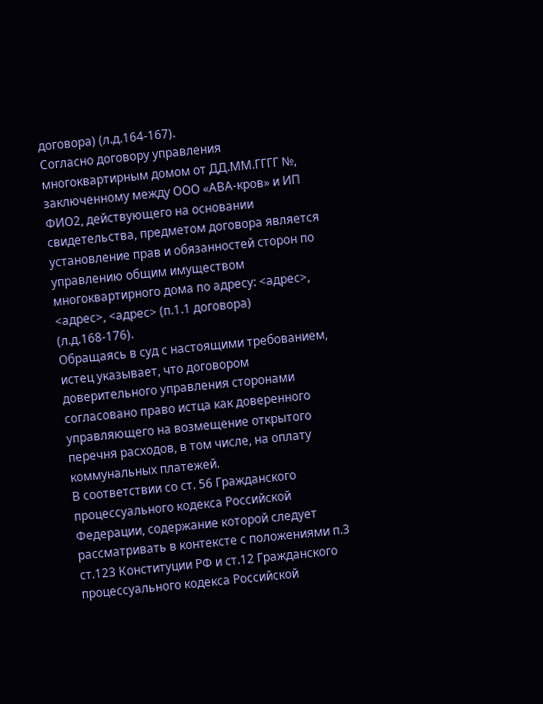договора) (л.д.164-167).
Согласно договору управления многоквартирным домом от ДД.ММ.ГГГГ №, заключенному между ООО «АВА-кров» и ИП ФИО2, действующего на основании свидетельства, предметом договора является установление прав и обязанностей сторон по управлению общим имуществом многоквартирного дома по адресу: <адрес>, <адрес>, <адрес> (п.1.1 договора) (л.д.168-176).
Обращаясь в суд с настоящими требованием, истец указывает, что договором доверительного управления сторонами согласовано право истца как доверенного управляющего на возмещение открытого перечня расходов, в том числе, на оплату коммунальных платежей.
В соответствии со ст. 56 Гражданского процессуального кодекса Российской Федерации, содержание которой следует рассматривать в контексте с положениями п.3 ст.123 Конституции РФ и ст.12 Гражданского процессуального кодекса Российской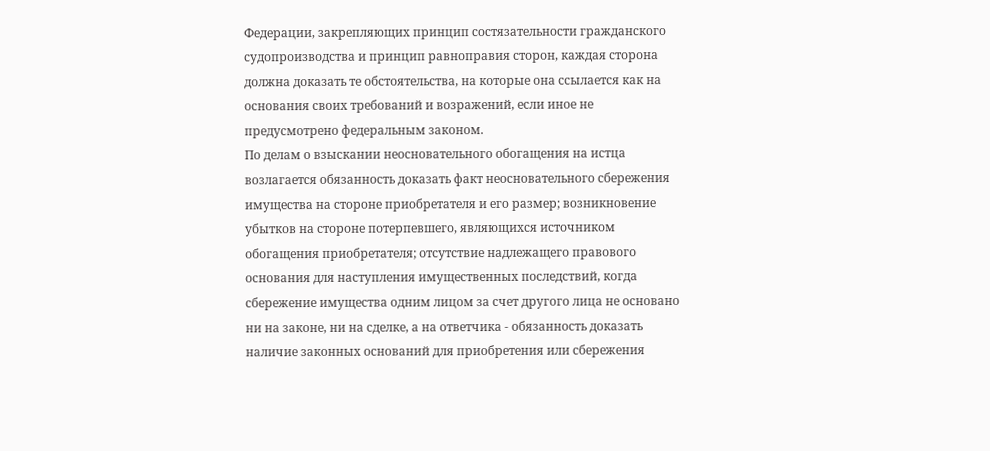Федерации, закрепляющих принцип состязательности гражданского судопроизводства и принцип равноправия сторон, каждая сторона должна доказать те обстоятельства, на которые она ссылается как на основания своих требований и возражений, если иное не предусмотрено федеральным законом.
По делам о взыскании неосновательного обогащения на истца возлагается обязанность доказать факт неосновательного сбережения имущества на стороне приобретателя и его размер; возникновение убытков на стороне потерпевшего, являющихся источником обогащения приобретателя; отсутствие надлежащего правового основания для наступления имущественных последствий, когда сбережение имущества одним лицом за счет другого лица не основано ни на законе, ни на сделке, а на ответчика - обязанность доказать наличие законных оснований для приобретения или сбережения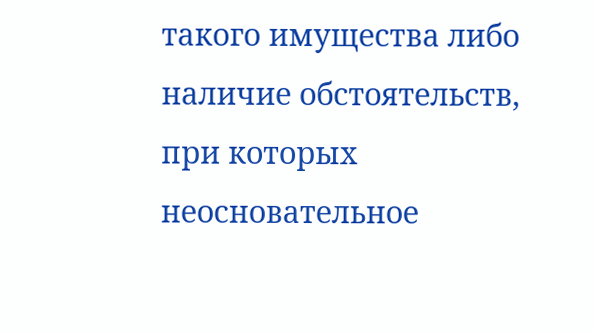такого имущества либо наличие обстоятельств, при которых неосновательное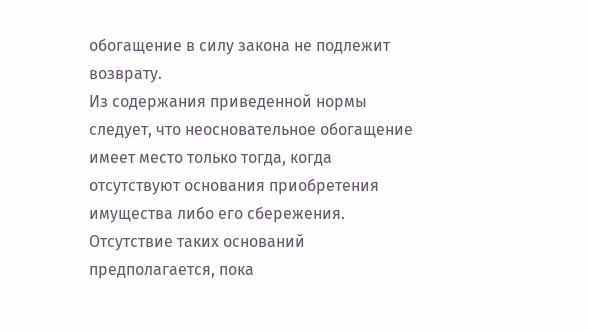обогащение в силу закона не подлежит возврату.
Из содержания приведенной нормы следует, что неосновательное обогащение имеет место только тогда, когда отсутствуют основания приобретения имущества либо его сбережения. Отсутствие таких оснований предполагается, пока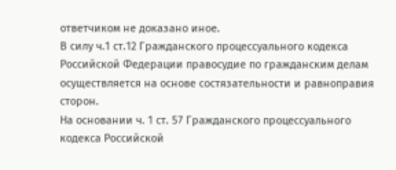ответчиком не доказано иное.
В силу ч.1 ст.12 Гражданского процессуального кодекса Российской Федерации правосудие по гражданским делам осуществляется на основе состязательности и равноправия сторон.
На основании ч. 1 ст. 57 Гражданского процессуального кодекса Российской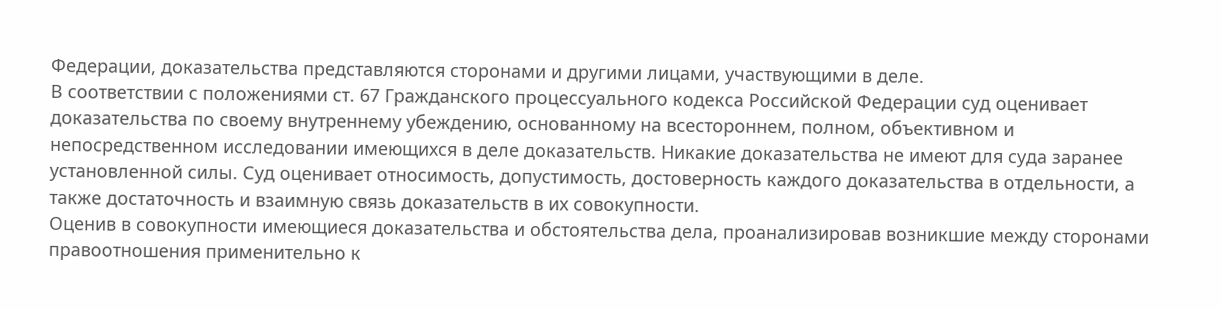Федерации, доказательства представляются сторонами и другими лицами, участвующими в деле.
В соответствии с положениями ст. 67 Гражданского процессуального кодекса Российской Федерации суд оценивает доказательства по своему внутреннему убеждению, основанному на всестороннем, полном, объективном и непосредственном исследовании имеющихся в деле доказательств. Никакие доказательства не имеют для суда заранее установленной силы. Суд оценивает относимость, допустимость, достоверность каждого доказательства в отдельности, а также достаточность и взаимную связь доказательств в их совокупности.
Оценив в совокупности имеющиеся доказательства и обстоятельства дела, проанализировав возникшие между сторонами правоотношения применительно к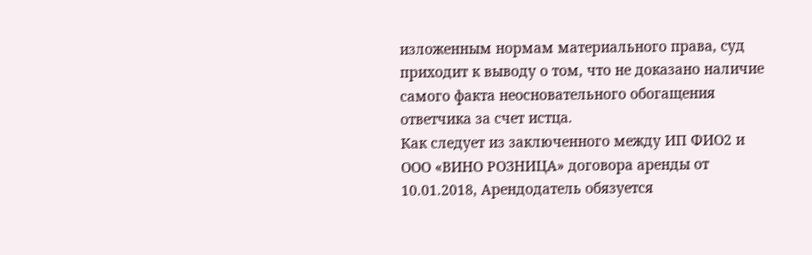изложенным нормам материального права, суд приходит к выводу о том, что не доказано наличие самого факта неосновательного обогащения ответчика за счет истца.
Как следует из заключенного между ИП ФИО2 и ООО «ВИНО РОЗНИЦА» договора аренды от 10.01.2018, Арендодатель обязуется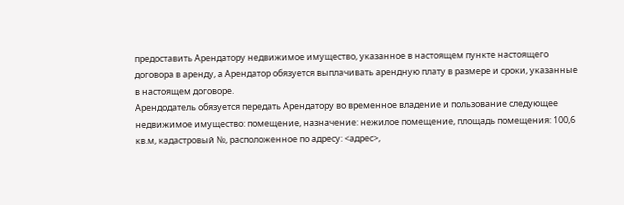предоставить Арендатору недвижимое имущество, указанное в настоящем пункте настоящего договора в аренду, а Арендатор обязуется выплачивать арендную плату в размере и сроки, указанные в настоящем договоре.
Арендодатель обязуется передать Арендатору во временное владение и пользование следующее недвижимое имущество: помещение, назначение: нежилое помещение, площадь помещения: 100,6 кв.м, кадастровый №, расположенное по адресу: <адрес>,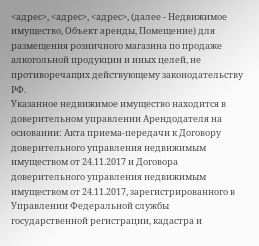<адрес>, <адрес>, <адрес>, (далее - Недвижимое имущество, Объект аренды, Помещение) для размещения розничного магазина по продаже алкогольной продукции и иных целей, не противоречащих действующему законодательству РФ.
Указанное недвижимое имущество находится в доверительном управлении Арендодателя на основании: Акта приема-передачи к Договору доверительного управления недвижимым имуществом от 24.11.2017 и Договора доверительного управления недвижимым имуществом от 24.11.2017, зарегистрированного в Управлении Федеральной службы государственной регистрации, кадастра и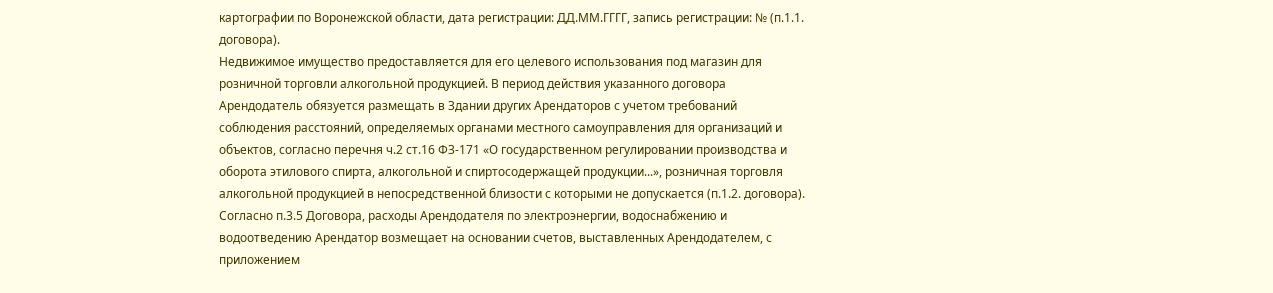картографии по Воронежской области, дата регистрации: ДД.ММ.ГГГГ, запись регистрации: № (п.1.1. договора).
Недвижимое имущество предоставляется для его целевого использования под магазин для розничной торговли алкогольной продукцией. В период действия указанного договора Арендодатель обязуется размещать в Здании других Арендаторов с учетом требований соблюдения расстояний, определяемых органами местного самоуправления для организаций и объектов, согласно перечня ч.2 ст.16 ФЗ-171 «О государственном регулировании производства и оборота этилового спирта, алкогольной и спиртосодержащей продукции...», розничная торговля алкогольной продукцией в непосредственной близости с которыми не допускается (п.1.2. договора).
Согласно п.3.5 Договора, расходы Арендодателя по электроэнергии, водоснабжению и водоотведению Арендатор возмещает на основании счетов, выставленных Арендодателем, с приложением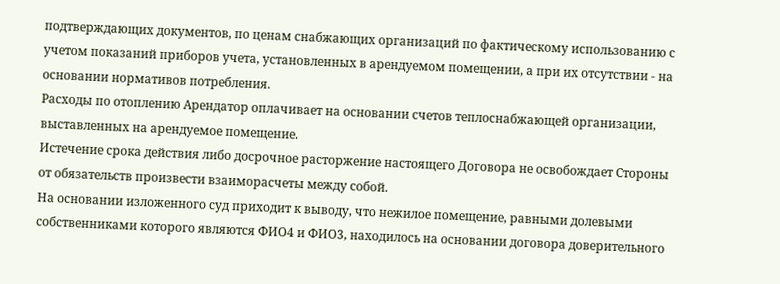подтверждающих документов, по ценам снабжающих организаций по фактическому использованию с учетом показаний приборов учета, установленных в арендуемом помещении, а при их отсутствии - на основании нормативов потребления.
Расходы по отоплению Арендатор оплачивает на основании счетов теплоснабжающей организации, выставленных на арендуемое помещение.
Истечение срока действия либо досрочное расторжение настоящего Договора не освобождает Стороны от обязательств произвести взаиморасчеты между собой.
На основании изложенного суд приходит к выводу, что нежилое помещение, равными долевыми собственниками которого являются ФИО4 и ФИО3, находилось на основании договора доверительного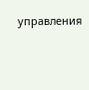управления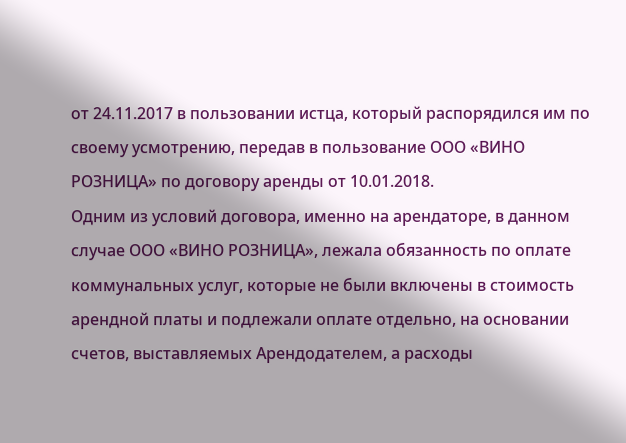от 24.11.2017 в пользовании истца, который распорядился им по своему усмотрению, передав в пользование ООО «ВИНО РОЗНИЦА» по договору аренды от 10.01.2018.
Одним из условий договора, именно на арендаторе, в данном случае ООО «ВИНО РОЗНИЦА», лежала обязанность по оплате коммунальных услуг, которые не были включены в стоимость арендной платы и подлежали оплате отдельно, на основании счетов, выставляемых Арендодателем, а расходы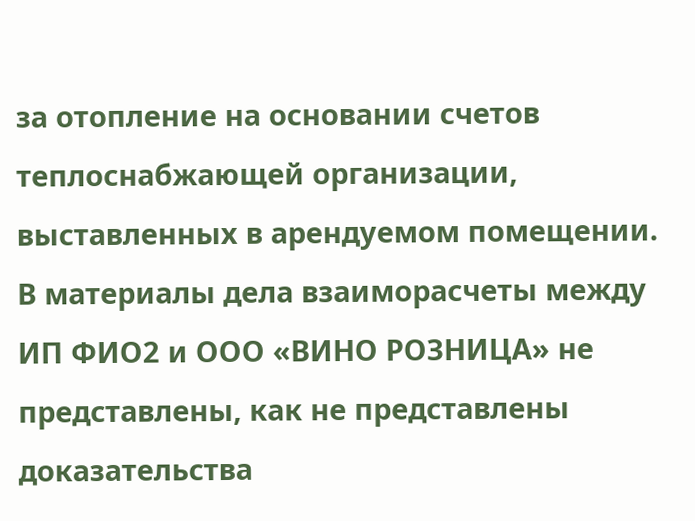за отопление на основании счетов теплоснабжающей организации, выставленных в арендуемом помещении.
В материалы дела взаиморасчеты между ИП ФИО2 и ООО «ВИНО РОЗНИЦА» не представлены, как не представлены доказательства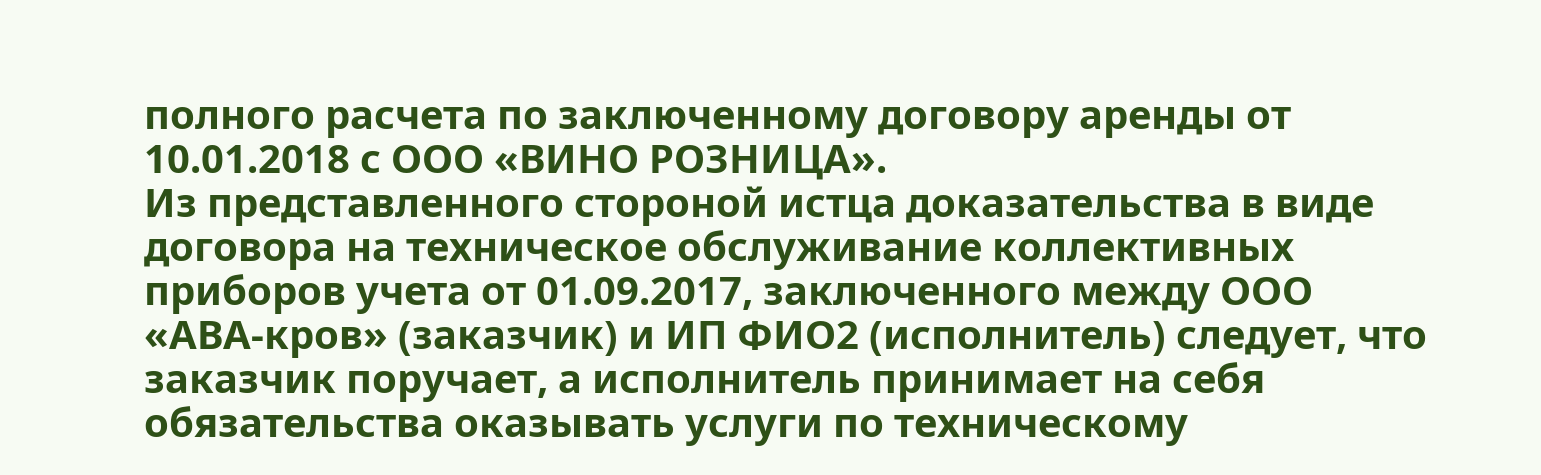полного расчета по заключенному договору аренды от 10.01.2018 с ООО «ВИНО РОЗНИЦА».
Из представленного стороной истца доказательства в виде договора на техническое обслуживание коллективных приборов учета от 01.09.2017, заключенного между ООО «АВА-кров» (заказчик) и ИП ФИО2 (исполнитель) следует, что заказчик поручает, а исполнитель принимает на себя обязательства оказывать услуги по техническому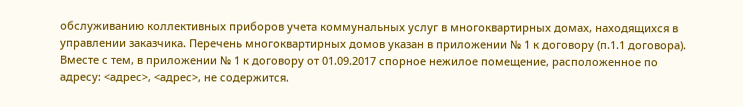обслуживанию коллективных приборов учета коммунальных услуг в многоквартирных домах, находящихся в управлении заказчика. Перечень многоквартирных домов указан в приложении № 1 к договору (п.1.1 договора).
Вместе с тем, в приложении № 1 к договору от 01.09.2017 спорное нежилое помещение, расположенное по адресу: <адрес>, <адрес>, не содержится.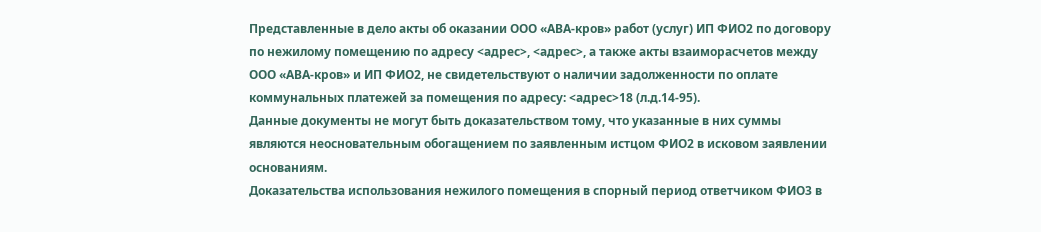Представленные в дело акты об оказании ООО «АВА-кров» работ (услуг) ИП ФИО2 по договору по нежилому помещению по адресу <адрес>, <адрес>, а также акты взаиморасчетов между ООО «АВА-кров» и ИП ФИО2, не свидетельствуют о наличии задолженности по оплате коммунальных платежей за помещения по адресу: <адрес>18 (л.д.14-95).
Данные документы не могут быть доказательством тому, что указанные в них суммы являются неосновательным обогащением по заявленным истцом ФИО2 в исковом заявлении основаниям.
Доказательства использования нежилого помещения в спорный период ответчиком ФИО3 в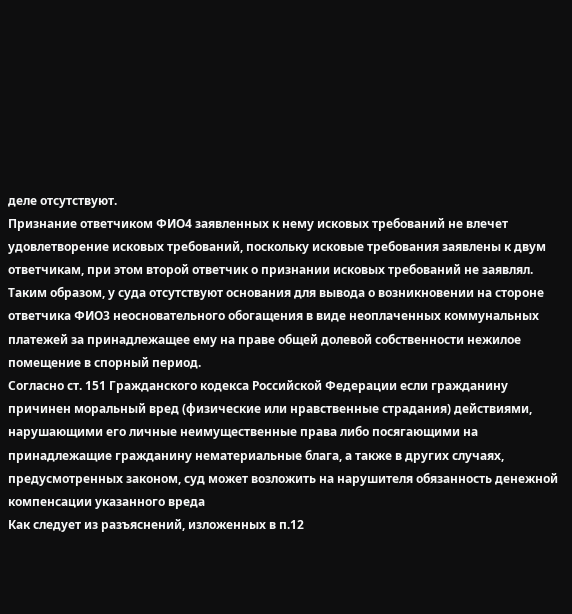деле отсутствуют.
Признание ответчиком ФИО4 заявленных к нему исковых требований не влечет удовлетворение исковых требований, поскольку исковые требования заявлены к двум ответчикам, при этом второй ответчик о признании исковых требований не заявлял.
Таким образом, у суда отсутствуют основания для вывода о возникновении на стороне ответчика ФИО3 неосновательного обогащения в виде неоплаченных коммунальных платежей за принадлежащее ему на праве общей долевой собственности нежилое помещение в спорный период.
Согласно ст. 151 Гражданского кодекса Российской Федерации если гражданину причинен моральный вред (физические или нравственные страдания) действиями, нарушающими его личные неимущественные права либо посягающими на принадлежащие гражданину нематериальные блага, а также в других случаях, предусмотренных законом, суд может возложить на нарушителя обязанность денежной компенсации указанного вреда
Как следует из разъяснений, изложенных в п.12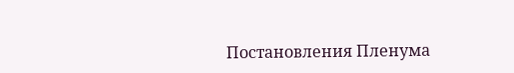Постановления Пленума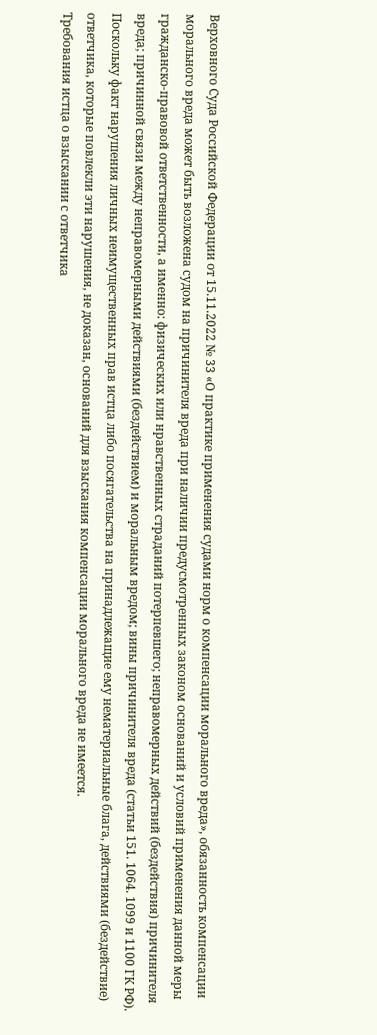Верховного Суда Российской Федерации от 15.11.2022 № 33 «О практике применения судами норм о компенсации морального вреда», обязанность компенсации морального вреда может быть возложена судом на причинителя вреда при наличии предусмотренных законом оснований и условий применения данной меры гражданско-правовой ответственности, а именно: физических или нравственных страданий потерпевшего; неправомерных действий (бездействия) причинителя вреда; причинной связи между неправомерными действиями (бездействием) и моральным вредом; вины причинителя вреда (статьи 151. 1064. 1099 и 1100 ГК РФ).
Поскольку факт нарушения личных неимущественных прав истца либо посягательства на принадлежащие ему нематериальные блага, действиями (бездействие) ответчика, которые повлекли эти нарушения, не доказан, оснований для взыскания компенсации морального вреда не имеется.
Требования истца о взыскании с ответчика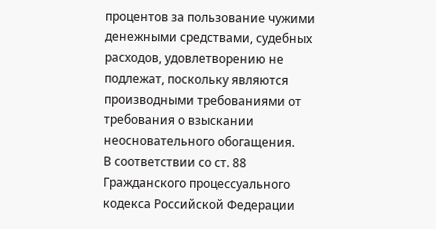процентов за пользование чужими денежными средствами, судебных расходов, удовлетворению не подлежат, поскольку являются производными требованиями от требования о взыскании неосновательного обогащения.
В соответствии со ст. 88 Гражданского процессуального кодекса Российской Федерации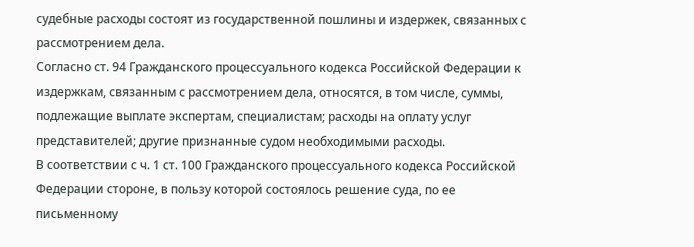судебные расходы состоят из государственной пошлины и издержек, связанных с рассмотрением дела.
Согласно ст. 94 Гражданского процессуального кодекса Российской Федерации к издержкам, связанным с рассмотрением дела, относятся, в том числе, суммы, подлежащие выплате экспертам, специалистам; расходы на оплату услуг представителей; другие признанные судом необходимыми расходы.
В соответствии с ч. 1 ст. 100 Гражданского процессуального кодекса Российской Федерации стороне, в пользу которой состоялось решение суда, по ее письменному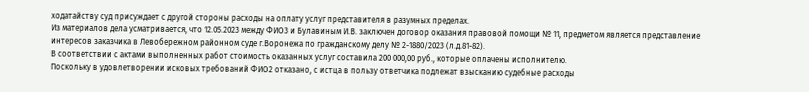ходатайству суд присуждает с другой стороны расходы на оплату услуг представителя в разумных пределах.
Из материалов дела усматривается, что 12.05.2023 между ФИО3 и Булавиным И.В. заключен договор оказания правовой помощи № 11, предметом является представление интересов заказчика в Левобережном районном суде г.Воронежа по гражданскому делу № 2-1880/2023 (л.д.81-82).
В соответствии с актами выполненных работ стоимость оказанных услуг составила 200 000,00 руб., которые оплачены исполнителю.
Поскольку в удовлетворении исковых требований ФИО2 отказано, с истца в пользу ответчика подлежат взысканию судебные расходы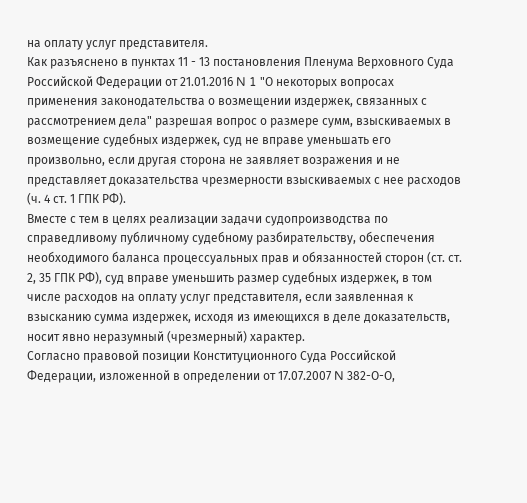на оплату услуг представителя.
Как разъяснено в пунктах 11 - 13 постановления Пленума Верховного Суда Российской Федерации от 21.01.2016 N 1 "О некоторых вопросах применения законодательства о возмещении издержек, связанных с рассмотрением дела" разрешая вопрос о размере сумм, взыскиваемых в возмещение судебных издержек, суд не вправе уменьшать его произвольно, если другая сторона не заявляет возражения и не представляет доказательства чрезмерности взыскиваемых с нее расходов (ч. 4 ст. 1 ГПК РФ).
Вместе с тем в целях реализации задачи судопроизводства по справедливому публичному судебному разбирательству, обеспечения необходимого баланса процессуальных прав и обязанностей сторон (ст. ст. 2, 35 ГПК РФ), суд вправе уменьшить размер судебных издержек, в том числе расходов на оплату услуг представителя, если заявленная к взысканию сумма издержек, исходя из имеющихся в деле доказательств, носит явно неразумный (чрезмерный) характер.
Согласно правовой позиции Конституционного Суда Российской Федерации, изложенной в определении от 17.07.2007 N 382-О-О,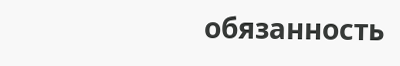обязанность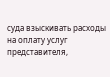суда взыскивать расходы на оплату услуг представителя,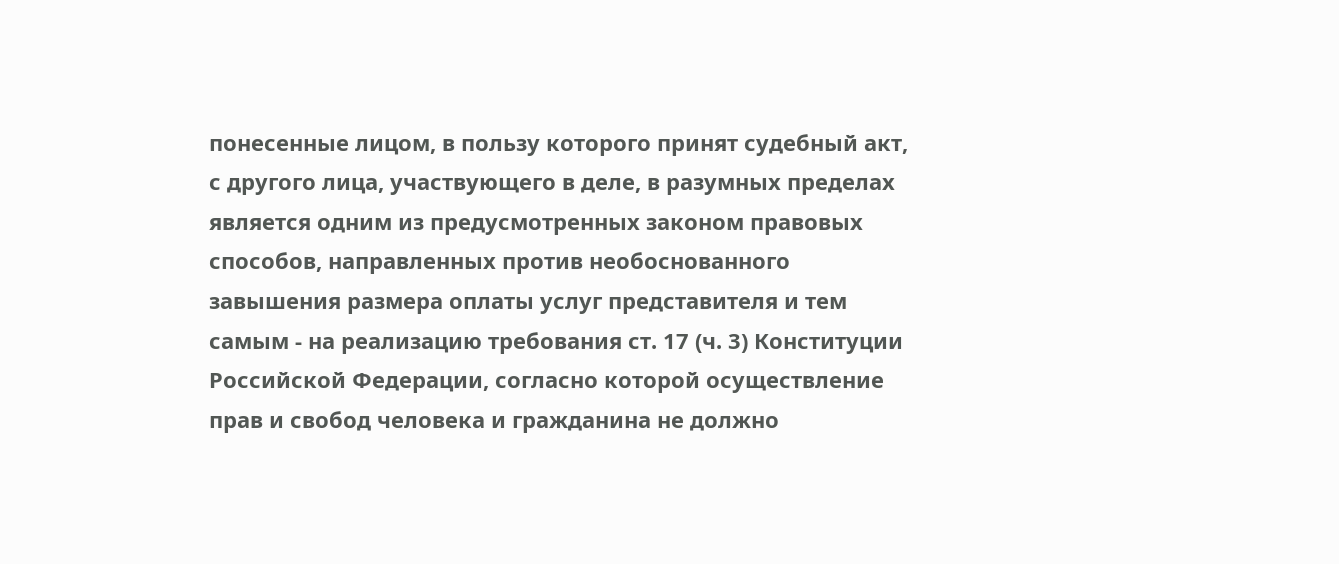понесенные лицом, в пользу которого принят судебный акт, с другого лица, участвующего в деле, в разумных пределах является одним из предусмотренных законом правовых способов, направленных против необоснованного завышения размера оплаты услуг представителя и тем самым - на реализацию требования ст. 17 (ч. 3) Конституции Российской Федерации, согласно которой осуществление прав и свобод человека и гражданина не должно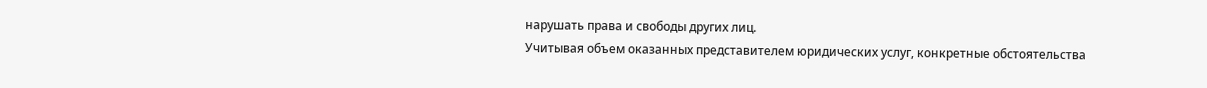нарушать права и свободы других лиц.
Учитывая объем оказанных представителем юридических услуг, конкретные обстоятельства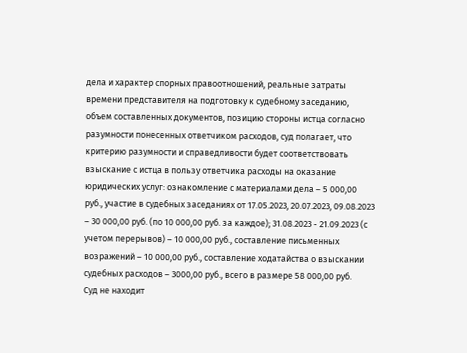дела и характер спорных правоотношений, реальные затраты времени представителя на подготовку к судебному заседанию, объем составленных документов, позицию стороны истца согласно разумности понесенных ответчиком расходов, суд полагает, что критерию разумности и справедливости будет соответствовать взыскание с истца в пользу ответчика расходы на оказание юридических услуг: ознакомление с материалами дела – 5 000,00 руб., участие в судебных заседаниях от 17.05.2023, 20.07.2023, 09.08.2023 – 30 000,00 руб. (по 10 000,00 руб. за каждое); 31.08.2023 - 21.09.2023 (с учетом перерывов) – 10 000,00 руб., составление письменных возражений – 10 000,00 руб., составление ходатайства о взыскании судебных расходов – 3000,00 руб., всего в размере 58 000,00 руб.
Суд не находит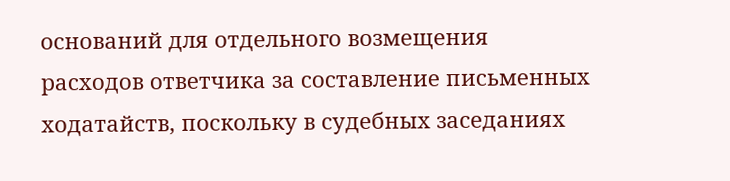оснований для отдельного возмещения расходов ответчика за составление письменных ходатайств, поскольку в судебных заседаниях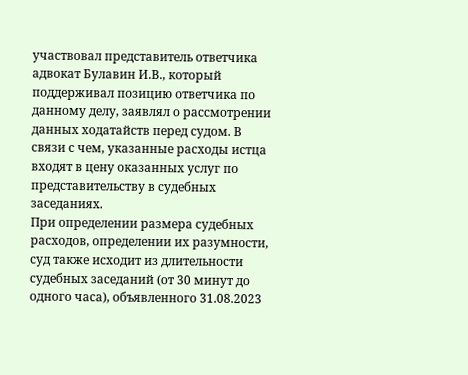участвовал представитель ответчика адвокат Булавин И.В., который поддерживал позицию ответчика по данному делу, заявлял о рассмотрении данных ходатайств перед судом. В связи с чем, указанные расходы истца входят в цену оказанных услуг по представительству в судебных заседаниях.
При определении размера судебных расходов, определении их разумности, суд также исходит из длительности судебных заседаний (от 30 минут до одного часа), объявленного 31.08.2023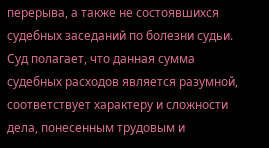перерыва, а также не состоявшихся судебных заседаний по болезни судьи.
Суд полагает, что данная сумма судебных расходов является разумной, соответствует характеру и сложности дела, понесенным трудовым и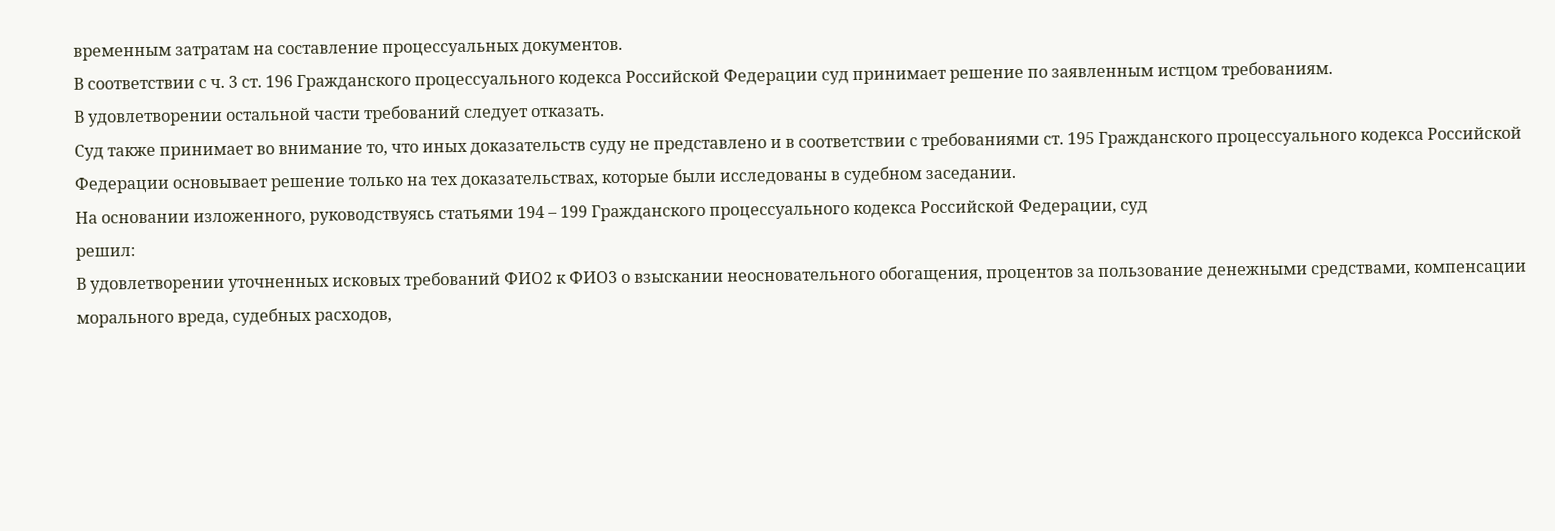временным затратам на составление процессуальных документов.
В соответствии с ч. 3 ст. 196 Гражданского процессуального кодекса Российской Федерации суд принимает решение по заявленным истцом требованиям.
В удовлетворении остальной части требований следует отказать.
Суд также принимает во внимание то, что иных доказательств суду не представлено и в соответствии с требованиями ст. 195 Гражданского процессуального кодекса Российской Федерации основывает решение только на тех доказательствах, которые были исследованы в судебном заседании.
На основании изложенного, руководствуясь статьями 194 – 199 Гражданского процессуального кодекса Российской Федерации, суд
решил:
В удовлетворении уточненных исковых требований ФИО2 к ФИО3 о взыскании неосновательного обогащения, процентов за пользование денежными средствами, компенсации морального вреда, судебных расходов,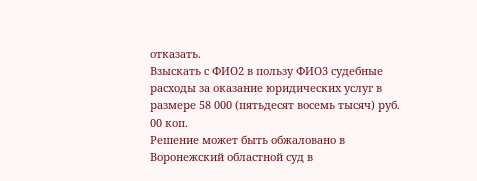отказать.
Взыскать с ФИО2 в пользу ФИО3 судебные расходы за оказание юридических услуг в размере 58 000 (пятьдесят восемь тысяч) руб. 00 коп.
Решение может быть обжаловано в Воронежский областной суд в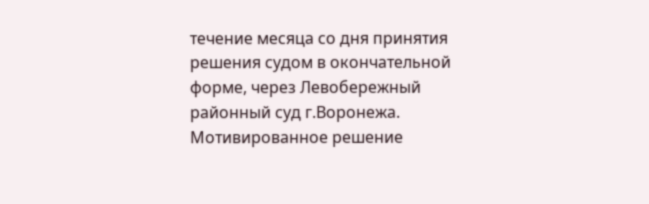течение месяца со дня принятия решения судом в окончательной форме, через Левобережный районный суд г.Воронежа.
Мотивированное решение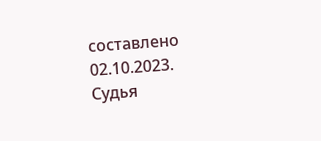составлено 02.10.2023.
Судья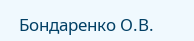Бондаренко О.В.